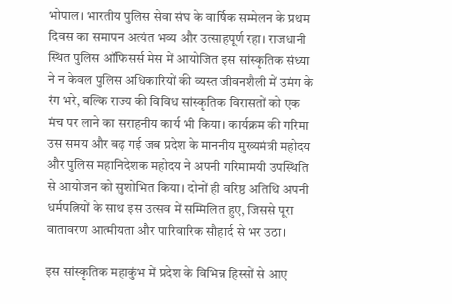भोपाल। भारतीय पुलिस सेवा संघ के वार्षिक सम्मेलन के प्रथम दिवस का समापन अत्यंत भव्य और उत्साहपूर्ण रहा। राजधानी स्थित पुलिस ऑफिसर्स मेस में आयोजित इस सांस्कृतिक संध्या ने न केवल पुलिस अधिकारियों की व्यस्त जीवनशैली में उमंग के रंग भरे, बल्कि राज्य की विविध सांस्कृतिक विरासतों को एक मंच पर लाने का सराहनीय कार्य भी किया। कार्यक्रम की गरिमा उस समय और बढ़ गई जब प्रदेश के माननीय मुख्यमंत्री महोदय और पुलिस महानिदेशक महोदय ने अपनी गरिमामयी उपस्थिति से आयोजन को सुशोभित किया। दोनों ही वरिष्ठ अतिथि अपनी धर्मपत्नियों के साथ इस उत्सव में सम्मिलित हुए, जिससे पूरा वातावरण आत्मीयता और पारिवारिक सौहार्द से भर उठा।

इस सांस्कृतिक महाकुंभ में प्रदेश के विभिन्न हिस्सों से आए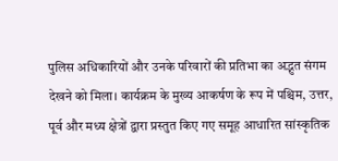पुलिस अधिकारियों और उनके परिवारों की प्रतिभा का अद्भुत संगम देखने को मिला। कार्यक्रम के मुख्य आकर्षण के रूप में पश्चिम, उत्तर, पूर्व और मध्य क्षेत्रों द्वारा प्रस्तुत किए गए समूह आधारित सांस्कृतिक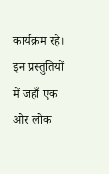कार्यक्रम रहे। इन प्रस्तुतियों में जहाँ एक ओर लोक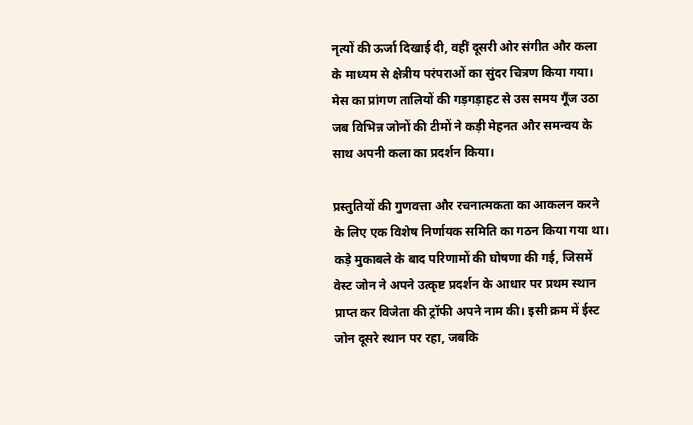नृत्यों की ऊर्जा दिखाई दी, वहीं दूसरी ओर संगीत और कला के माध्यम से क्षेत्रीय परंपराओं का सुंदर चित्रण किया गया। मेस का प्रांगण तालियों की गड़गड़ाहट से उस समय गूँज उठा जब विभिन्न जोनों की टीमों ने कड़ी मेहनत और समन्वय के साथ अपनी कला का प्रदर्शन किया।

प्रस्तुतियों की गुणवत्ता और रचनात्मकता का आकलन करने के लिए एक विशेष निर्णायक समिति का गठन किया गया था। कड़े मुकाबले के बाद परिणामों की घोषणा की गई, जिसमें वेस्ट जोन ने अपने उत्कृष्ट प्रदर्शन के आधार पर प्रथम स्थान प्राप्त कर विजेता की ट्रॉफी अपने नाम की। इसी क्रम में ईस्ट जोन दूसरे स्थान पर रहा, जबकि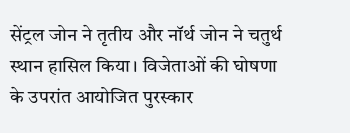सेंट्रल जोन ने तृतीय और नॉर्थ जोन ने चतुर्थ स्थान हासिल किया। विजेताओं की घोषणा के उपरांत आयोजित पुरस्कार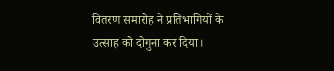वितरण समारोह ने प्रतिभागियों के उत्साह को दोगुना कर दिया।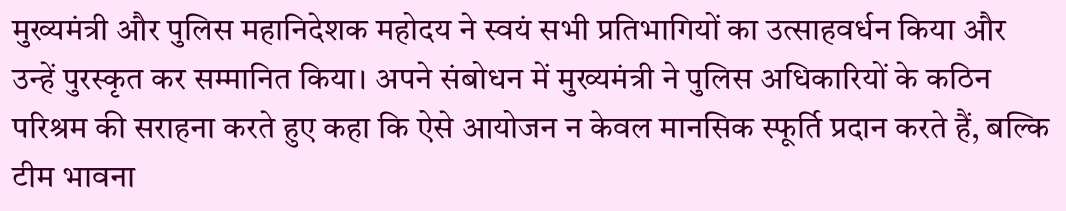मुख्यमंत्री और पुलिस महानिदेशक महोदय ने स्वयं सभी प्रतिभागियों का उत्साहवर्धन किया और उन्हें पुरस्कृत कर सम्मानित किया। अपने संबोधन में मुख्यमंत्री ने पुलिस अधिकारियों के कठिन परिश्रम की सराहना करते हुए कहा कि ऐसे आयोजन न केवल मानसिक स्फूर्ति प्रदान करते हैं, बल्कि टीम भावना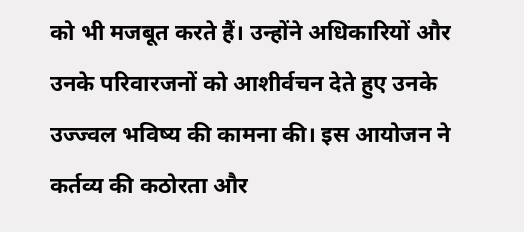को भी मजबूत करते हैं। उन्होंने अधिकारियों और उनके परिवारजनों को आशीर्वचन देते हुए उनके उज्ज्वल भविष्य की कामना की। इस आयोजन ने कर्तव्य की कठोरता और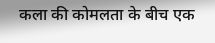कला की कोमलता के बीच एक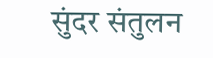सुंदर संतुलन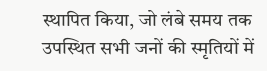स्थापित किया, जो लंबे समय तक उपस्थित सभी जनों की स्मृतियों में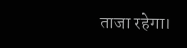ताजा रहेगा।